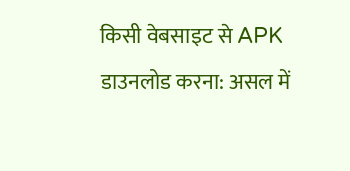किसी वेबसाइट से APK डाउनलोड करना: असल में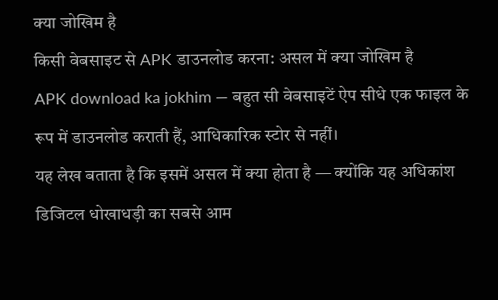क्या जोखिम है
किसी वेबसाइट से APK डाउनलोड करना: असल में क्या जोखिम है
APK download ka jokhim — बहुत सी वेबसाइटें ऐप सीधे एक फाइल के रूप में डाउनलोड कराती हैं, आधिकारिक स्टोर से नहीं।
यह लेख बताता है कि इसमें असल में क्या होता है — क्योंकि यह अधिकांश डिजिटल धोखाधड़ी का सबसे आम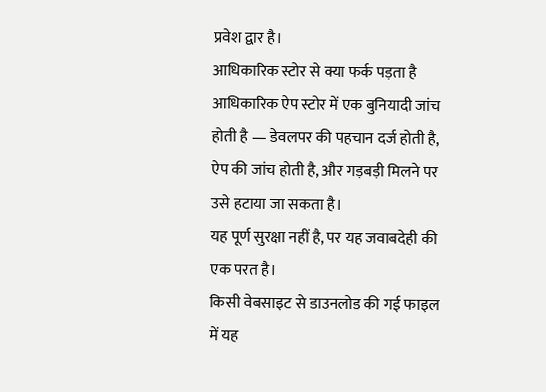प्रवेश द्वार है।
आधिकारिक स्टोर से क्या फर्क पड़ता है
आधिकारिक ऐप स्टोर में एक बुनियादी जांच होती है — डेवलपर की पहचान दर्ज होती है, ऐप की जांच होती है, और गड़बड़ी मिलने पर उसे हटाया जा सकता है।
यह पूर्ण सुरक्षा नहीं है, पर यह जवाबदेही की एक परत है।
किसी वेबसाइट से डाउनलोड की गई फाइल में यह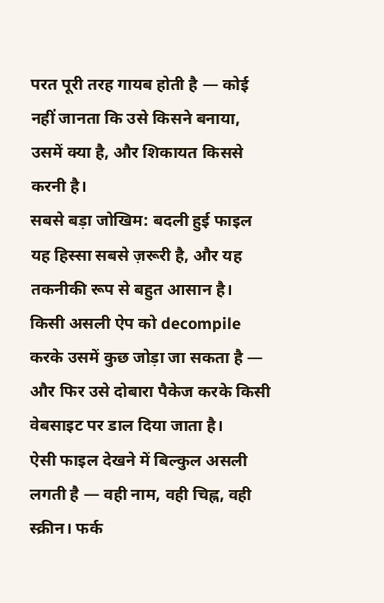परत पूरी तरह गायब होती है — कोई नहीं जानता कि उसे किसने बनाया, उसमें क्या है, और शिकायत किससे करनी है।
सबसे बड़ा जोखिम: बदली हुई फाइल
यह हिस्सा सबसे ज़रूरी है, और यह तकनीकी रूप से बहुत आसान है।
किसी असली ऐप को decompile करके उसमें कुछ जोड़ा जा सकता है — और फिर उसे दोबारा पैकेज करके किसी वेबसाइट पर डाल दिया जाता है।
ऐसी फाइल देखने में बिल्कुल असली लगती है — वही नाम, वही चिह्न, वही स्क्रीन। फर्क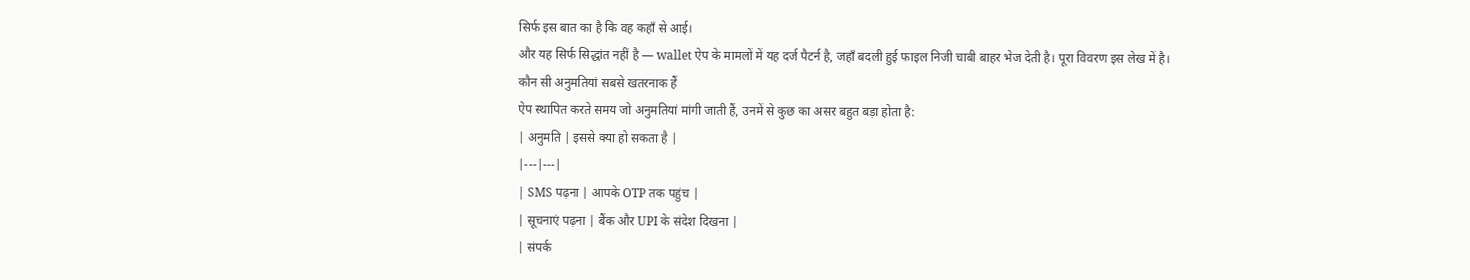सिर्फ इस बात का है कि वह कहाँ से आई।
और यह सिर्फ सिद्धांत नहीं है — wallet ऐप के मामलों में यह दर्ज पैटर्न है, जहाँ बदली हुई फाइल निजी चाबी बाहर भेज देती है। पूरा विवरण इस लेख में है।
कौन सी अनुमतियां सबसे खतरनाक हैं
ऐप स्थापित करते समय जो अनुमतियां मांगी जाती हैं, उनमें से कुछ का असर बहुत बड़ा होता है:
| अनुमति | इससे क्या हो सकता है |
|---|---|
| SMS पढ़ना | आपके OTP तक पहुंच |
| सूचनाएं पढ़ना | बैंक और UPI के संदेश दिखना |
| संपर्क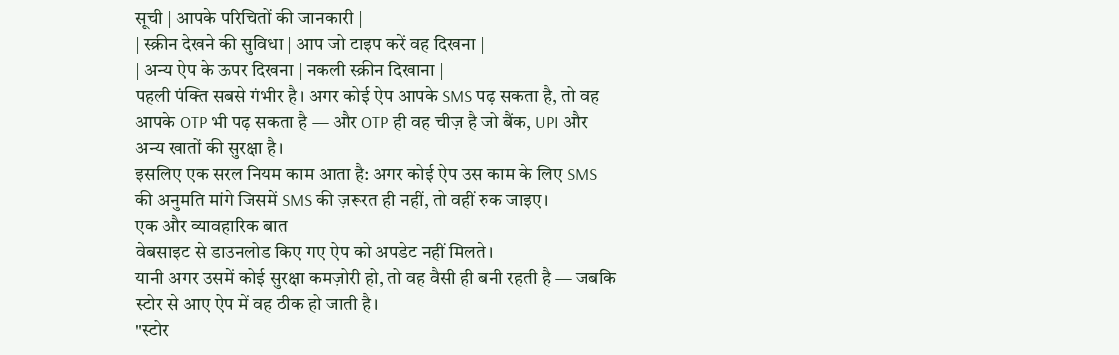सूची | आपके परिचितों की जानकारी |
| स्क्रीन देखने की सुविधा | आप जो टाइप करें वह दिखना |
| अन्य ऐप के ऊपर दिखना | नकली स्क्रीन दिखाना |
पहली पंक्ति सबसे गंभीर है। अगर कोई ऐप आपके SMS पढ़ सकता है, तो वह आपके OTP भी पढ़ सकता है — और OTP ही वह चीज़ है जो बैंक, UPI और अन्य खातों की सुरक्षा है।
इसलिए एक सरल नियम काम आता है: अगर कोई ऐप उस काम के लिए SMS की अनुमति मांगे जिसमें SMS की ज़रूरत ही नहीं, तो वहीं रुक जाइए।
एक और व्यावहारिक बात
वेबसाइट से डाउनलोड किए गए ऐप को अपडेट नहीं मिलते।
यानी अगर उसमें कोई सुरक्षा कमज़ोरी हो, तो वह वैसी ही बनी रहती है — जबकि स्टोर से आए ऐप में वह ठीक हो जाती है।
"स्टोर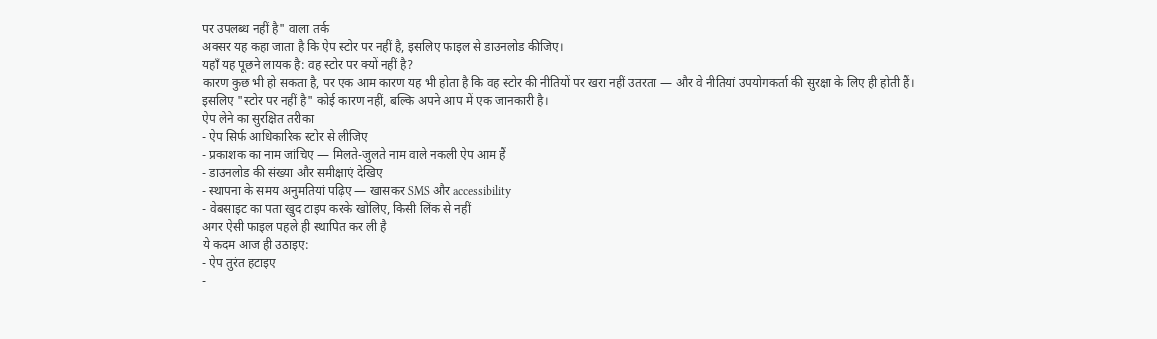पर उपलब्ध नहीं है" वाला तर्क
अक्सर यह कहा जाता है कि ऐप स्टोर पर नहीं है, इसलिए फाइल से डाउनलोड कीजिए।
यहाँ यह पूछने लायक है: वह स्टोर पर क्यों नहीं है?
कारण कुछ भी हो सकता है, पर एक आम कारण यह भी होता है कि वह स्टोर की नीतियों पर खरा नहीं उतरता — और वे नीतियां उपयोगकर्ता की सुरक्षा के लिए ही होती हैं।
इसलिए "स्टोर पर नहीं है" कोई कारण नहीं, बल्कि अपने आप में एक जानकारी है।
ऐप लेने का सुरक्षित तरीका
- ऐप सिर्फ आधिकारिक स्टोर से लीजिए
- प्रकाशक का नाम जांचिए — मिलते-जुलते नाम वाले नकली ऐप आम हैं
- डाउनलोड की संख्या और समीक्षाएं देखिए
- स्थापना के समय अनुमतियां पढ़िए — खासकर SMS और accessibility
- वेबसाइट का पता खुद टाइप करके खोलिए, किसी लिंक से नहीं
अगर ऐसी फाइल पहले ही स्थापित कर ली है
ये कदम आज ही उठाइए:
- ऐप तुरंत हटाइए
-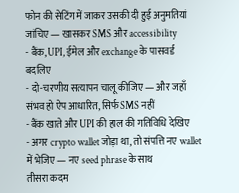फोन की सेटिंग में जाकर उसकी दी हुई अनुमतियां जांचिए — खासकर SMS और accessibility
- बैंक, UPI, ईमेल और exchange के पासवर्ड बदलिए
- दो-चरणीय सत्यापन चालू कीजिए — और जहाँ संभव हो ऐप आधारित, सिर्फ SMS नहीं
- बैंक खाते और UPI की हाल की गतिविधि देखिए
- अगर crypto wallet जोड़ा था, तो संपत्ति नए wallet में भेजिए — नए seed phrase के साथ
तीसरा कदम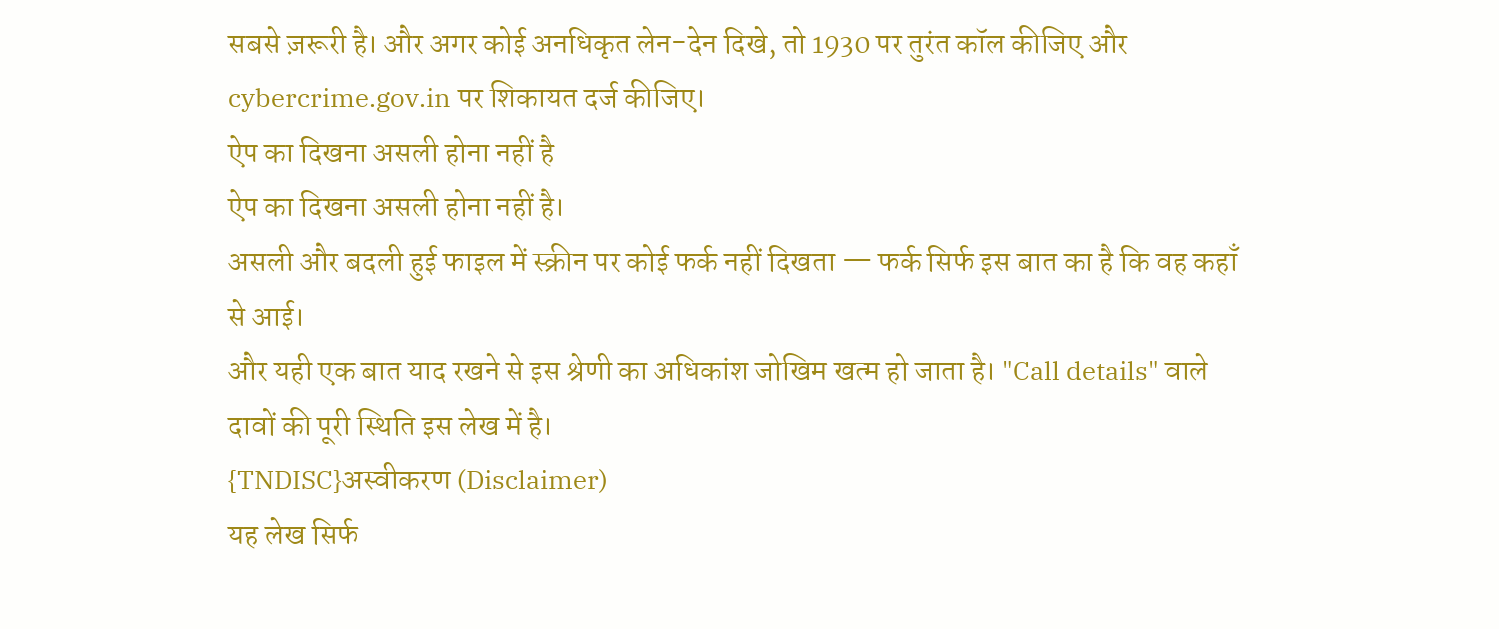सबसे ज़रूरी है। और अगर कोई अनधिकृत लेन-देन दिखे, तो 1930 पर तुरंत कॉल कीजिए और cybercrime.gov.in पर शिकायत दर्ज कीजिए।
ऐप का दिखना असली होना नहीं है
ऐप का दिखना असली होना नहीं है।
असली और बदली हुई फाइल में स्क्रीन पर कोई फर्क नहीं दिखता — फर्क सिर्फ इस बात का है कि वह कहाँ से आई।
और यही एक बात याद रखने से इस श्रेणी का अधिकांश जोखिम खत्म हो जाता है। "Call details" वाले दावों की पूरी स्थिति इस लेख में है।
{TNDISC}अस्वीकरण (Disclaimer)
यह लेख सिर्फ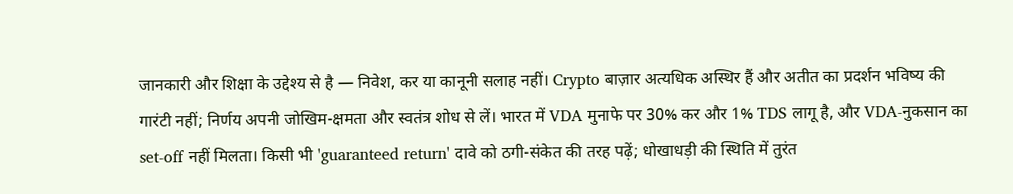जानकारी और शिक्षा के उद्देश्य से है — निवेश, कर या कानूनी सलाह नहीं। Crypto बाज़ार अत्यधिक अस्थिर हैं और अतीत का प्रदर्शन भविष्य की गारंटी नहीं; निर्णय अपनी जोखिम-क्षमता और स्वतंत्र शोध से लें। भारत में VDA मुनाफे पर 30% कर और 1% TDS लागू है, और VDA-नुकसान का set-off नहीं मिलता। किसी भी 'guaranteed return' दावे को ठगी-संकेत की तरह पढ़ें; धोखाधड़ी की स्थिति में तुरंत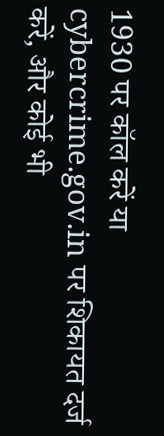1930 पर कॉल करें या cybercrime.gov.in पर शिकायत दर्ज करें, और कोई भी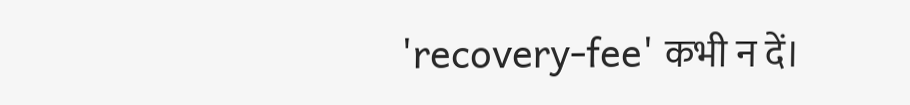'recovery-fee' कभी न दें।